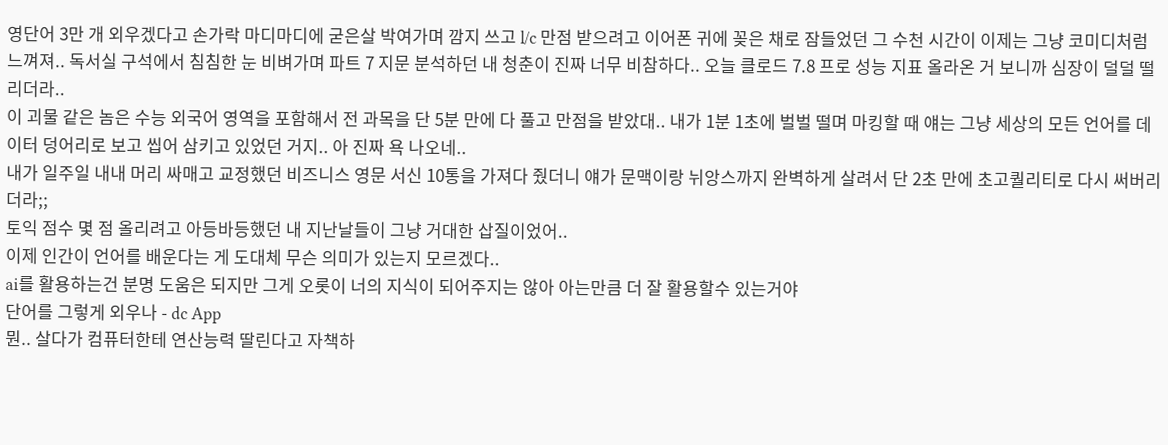영단어 3만 개 외우겠다고 손가락 마디마디에 굳은살 박여가며 깜지 쓰고 l/c 만점 받으려고 이어폰 귀에 꽂은 채로 잠들었던 그 수천 시간이 이제는 그냥 코미디처럼 느껴져.. 독서실 구석에서 침침한 눈 비벼가며 파트 7 지문 분석하던 내 청춘이 진짜 너무 비참하다.. 오늘 클로드 7.8 프로 성능 지표 올라온 거 보니까 심장이 덜덜 떨리더라..
이 괴물 같은 놈은 수능 외국어 영역을 포함해서 전 과목을 단 5분 만에 다 풀고 만점을 받았대.. 내가 1분 1초에 벌벌 떨며 마킹할 때 얘는 그냥 세상의 모든 언어를 데이터 덩어리로 보고 씹어 삼키고 있었던 거지.. 아 진짜 욕 나오네..
내가 일주일 내내 머리 싸매고 교정했던 비즈니스 영문 서신 10통을 가져다 줬더니 얘가 문맥이랑 뉘앙스까지 완벽하게 살려서 단 2초 만에 초고퀄리티로 다시 써버리더라;;
토익 점수 몇 점 올리려고 아등바등했던 내 지난날들이 그냥 거대한 삽질이었어..
이제 인간이 언어를 배운다는 게 도대체 무슨 의미가 있는지 모르겠다..
ai를 활용하는건 분명 도움은 되지만 그게 오롯이 너의 지식이 되어주지는 않아 아는만큼 더 잘 활용할수 있는거야
단어를 그렇게 외우나 - dc App
뭔.. 살다가 컴퓨터한테 연산능력 딸린다고 자책하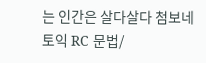는 인간은 살다살다 첨보네
토익 RC 문법/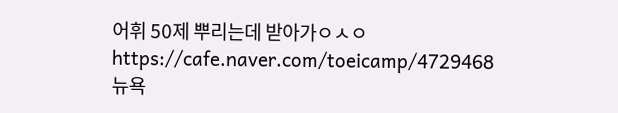어휘 50제 뿌리는데 받아가ㅇㅅㅇ https://cafe.naver.com/toeicamp/4729468
뉴욕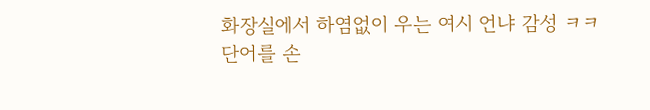화장실에서 하염없이 우는 여시 언냐 감성 ㅋㅋ
단어를 손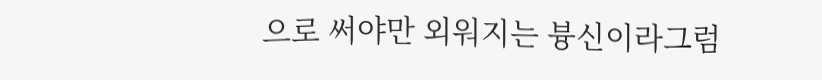으로 써야만 외워지는 븅신이라그럼